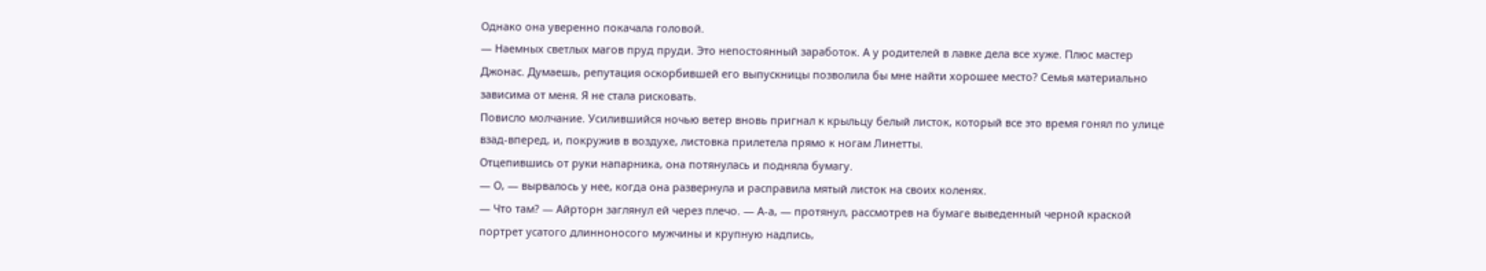Однако она уверенно покачала головой.
— Наемных светлых магов пруд пруди. Это непостоянный заработок. А у родителей в лавке дела все хуже. Плюс мастер Джонас. Думаешь, репутация оскорбившей его выпускницы позволила бы мне найти хорошее место? Семья материально зависима от меня. Я не стала рисковать.
Повисло молчание. Усилившийся ночью ветер вновь пригнал к крыльцу белый листок, который все это время гонял по улице взад-вперед, и, покружив в воздухе, листовка прилетела прямо к ногам Линетты.
Отцепившись от руки напарника, она потянулась и подняла бумагу.
— О, — вырвалось у нее, когда она развернула и расправила мятый листок на своих коленях.
— Что там? — Айрторн заглянул ей через плечо. — А-а, — протянул, рассмотрев на бумаге выведенный черной краской портрет усатого длинноносого мужчины и крупную надпись,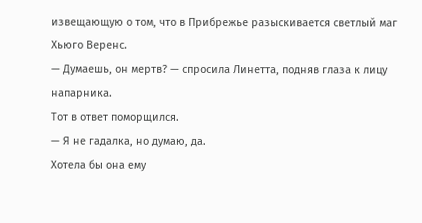извещающую о том, что в Прибрежье разыскивается светлый маг Хьюго Веренс.
— Думаешь, он мертв? — спросила Линетта, подняв глаза к лицу напарника.
Тот в ответ поморщился.
— Я не гадалка, но думаю, да.
Хотела бы она ему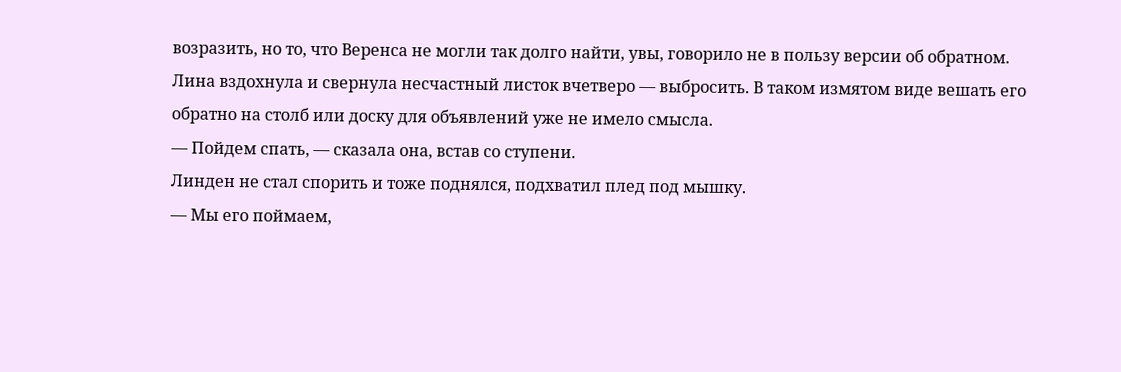возразить, но то, что Веренса не могли так долго найти, увы, говорило не в пользу версии об обратном.
Лина вздохнула и свернула несчастный листок вчетверо — выбросить. В таком измятом виде вешать его обратно на столб или доску для объявлений уже не имело смысла.
— Пойдем спать, — сказала она, встав со ступени.
Линден не стал спорить и тоже поднялся, подхватил плед под мышку.
— Мы его поймаем,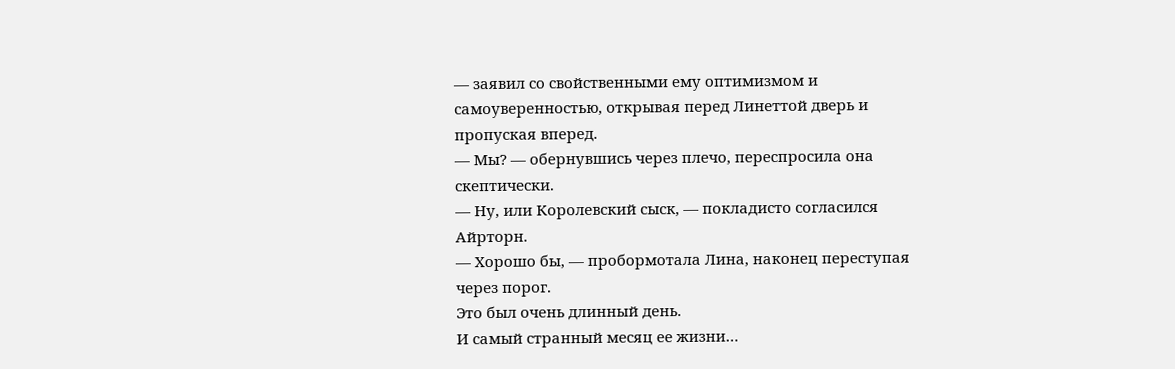— заявил со свойственными ему оптимизмом и самоуверенностью, открывая перед Линеттой дверь и пропуская вперед.
— Мы? — обернувшись через плечо, переспросила она скептически.
— Ну, или Королевский сыск, — покладисто согласился Айрторн.
— Хорошо бы, — пробормотала Лина, наконец переступая через порог.
Это был очень длинный день.
И самый странный месяц ее жизни…